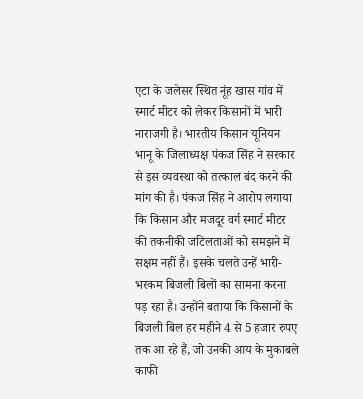एटा के जलेसर स्थित नूंह खास गांव में स्मार्ट मीटर को लेकर किसानों में भारी नाराजगी है। भारतीय किसान यूनियन भानू के जिलाध्यक्ष पंकज सिंह ने सरकार से इस व्यवस्था को तत्काल बंद करने की मांग की है। पंकज सिंह ने आरोप लगाया कि किसान और मजदूर वर्ग स्मार्ट मीटर की तकनीकी जटिलताओं को समझने में सक्षम नहीं हैं। इसके चलते उन्हें भारी-भरकम बिजली बिलों का सामना करना पड़ रहा है। उन्होंने बताया कि किसानों के बिजली बिल हर महीने 4 से 5 हजार रुपए तक आ रहे हैं, जो उनकी आय के मुकाबले काफी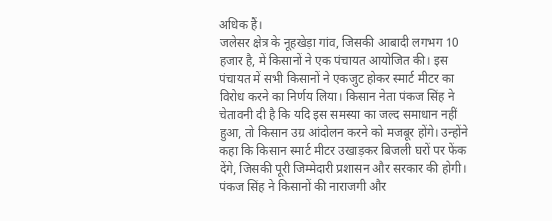अधिक हैं।
जलेसर क्षेत्र के नूहखेड़ा गांव, जिसकी आबादी लगभग 10 हजार है, में किसानों ने एक पंचायत आयोजित की। इस पंचायत में सभी किसानों ने एकजुट होकर स्मार्ट मीटर का विरोध करने का निर्णय लिया। किसान नेता पंकज सिंह ने चेतावनी दी है कि यदि इस समस्या का जल्द समाधान नहीं हुआ, तो किसान उग्र आंदोलन करने को मजबूर होंगे। उन्होंने कहा कि किसान स्मार्ट मीटर उखाड़कर बिजली घरों पर फेंक देंगे, जिसकी पूरी जिम्मेदारी प्रशासन और सरकार की होगी। पंकज सिंह ने किसानों की नाराजगी और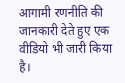आगामी रणनीति की जानकारी देते हुए एक वीडियो भी जारी किया है।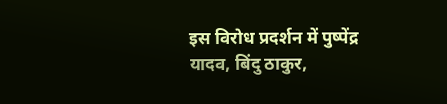इस विरोध प्रदर्शन में पुष्पेंद्र यादव, बिंदु ठाकुर,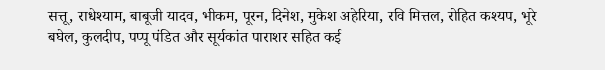सत्तू, राधेश्याम, बाबूजी यादव, भीकम, पूरन, दिनेश, मुकेश अहेरिया, रवि मित्तल, रोहित कश्यप, भूरे बघेल, कुलदीप, पप्पू पंडित और सूर्यकांत पाराशर सहित कई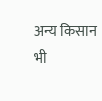अन्य किसान भी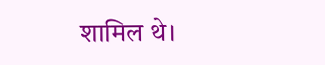शामिल थे।